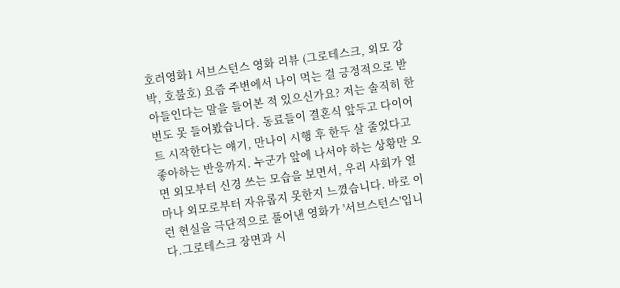호러영화1 서브스턴스 영화 리뷰 (그로테스크, 외모 강박, 호불호) 요즘 주변에서 나이 먹는 걸 긍정적으로 받아들인다는 말을 들어본 적 있으신가요? 저는 솔직히 한 번도 못 들어봤습니다. 동료들이 결혼식 앞두고 다이어트 시작한다는 얘기, 만나이 시행 후 한두 살 줄었다고 좋아하는 반응까지. 누군가 앞에 나서야 하는 상황만 오면 외모부터 신경 쓰는 모습을 보면서, 우리 사회가 얼마나 외모로부터 자유롭지 못한지 느꼈습니다. 바로 이런 현실을 극단적으로 풀어낸 영화가 '서브스턴스'입니다.그로테스크 장면과 시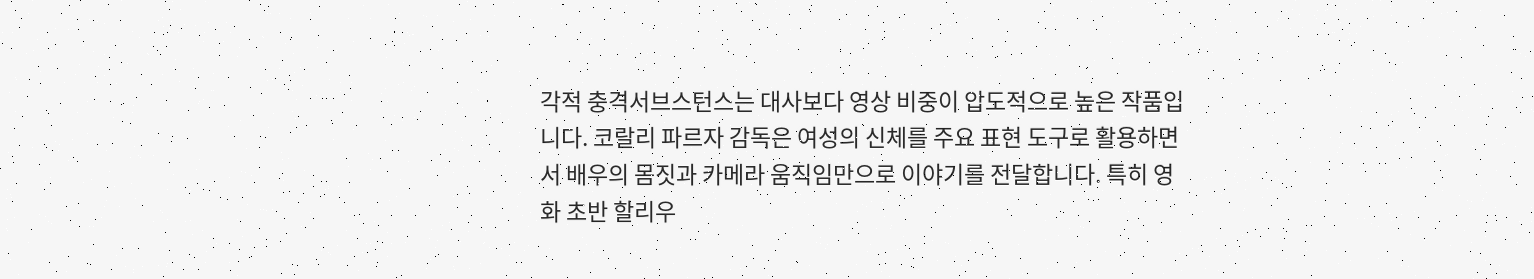각적 충격서브스턴스는 대사보다 영상 비중이 압도적으로 높은 작품입니다. 코랄리 파르자 감독은 여성의 신체를 주요 표현 도구로 활용하면서 배우의 몸짓과 카메라 움직임만으로 이야기를 전달합니다. 특히 영화 초반 할리우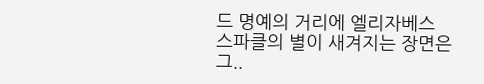드 명예의 거리에 엘리자베스 스파클의 별이 새겨지는 장면은 그..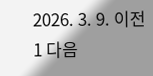2026. 3. 9. 이전 1 다음